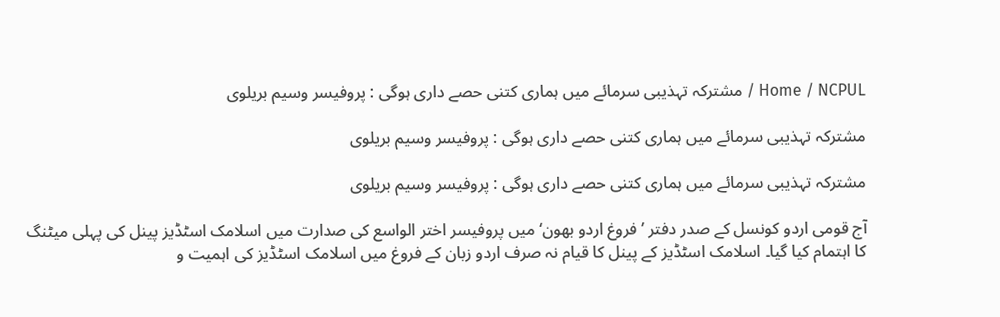Home / NCPUL / مشترکہ تہذیبی سرمائے میں ہماری کتنی حصے داری ہوگی : پروفیسر وسیم بریلوی

مشترکہ تہذیبی سرمائے میں ہماری کتنی حصے داری ہوگی : پروفیسر وسیم بریلوی

مشترکہ تہذیبی سرمائے میں ہماری کتنی حصے داری ہوگی : پروفیسر وسیم بریلوی

آج قومی اردو کونسل کے صدر دفتر ’فروغ اردو بھون‘ میں پروفیسر اختر الواسع کی صدارت میں اسلامک اسٹڈیز پینل کی پہلی میٹنگ کا اہتمام کیا گیا۔ اسلامک اسٹڈیز کے پینل کا قیام نہ صرف اردو زبان کے فروغ میں اسلامک اسٹڈیز کی اہمیت و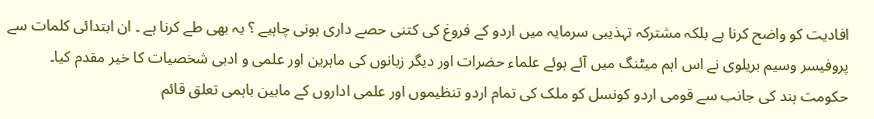افادیت کو واضح کرنا ہے بلکہ مشترکہ تہذیبی سرمایہ میں اردو کے فروغ کی کتنی حصے داری ہونی چاہیے ؟ یہ بھی طے کرنا ہے ۔ ان ابتدائی کلمات سے پروفیسر وسیم بریلوی نے اس اہم میٹنگ میں آئے ہوئے علماء حضرات اور دیگر زبانوں کی ماہرین اور علمی و ادبی شخصیات کا خیر مقدم کیا۔
حکومت ہند کی جانب سے قومی اردو کونسل کو ملک کی تمام اردو تنظیموں اور علمی اداروں کے مابین باہمی تعلق قائم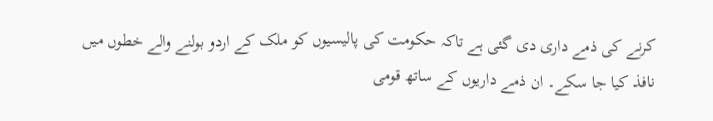کرنے کی ذمے داری دی گئی ہے تاکہ حکومت کی پالیسیوں کو ملک کے اردو بولنے والے خطوں میں نافذ کیا جا سکے۔ ان ذمے داریوں کے ساتھ قومی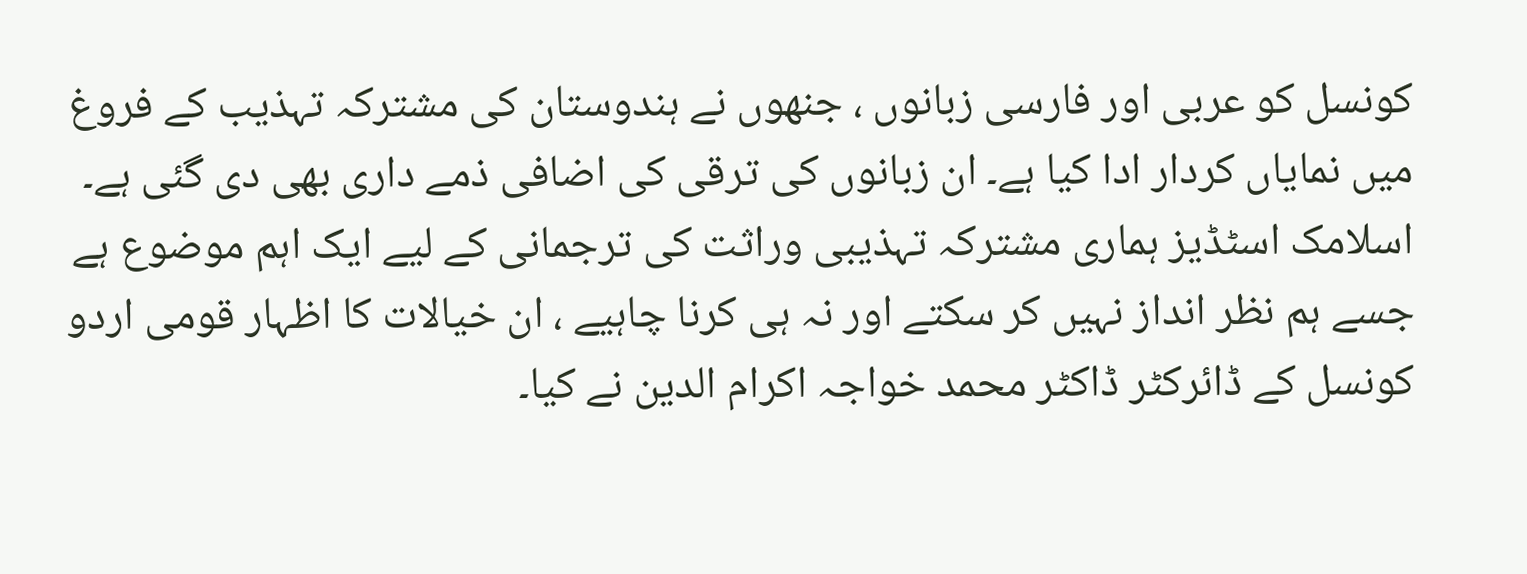کونسل کو عربی اور فارسی زبانوں ، جنھوں نے ہندوستان کی مشترکہ تہذیب کے فروغ میں نمایاں کردار ادا کیا ہے۔ ان زبانوں کی ترقی کی اضافی ذمے داری بھی دی گئی ہے۔
اسلامک اسٹڈیز ہماری مشترکہ تہذیبی وراثت کی ترجمانی کے لیے ایک اہم موضوع ہے جسے ہم نظر انداز نہیں کر سکتے اور نہ ہی کرنا چاہیے ، ان خیالات کا اظہار قومی اردو کونسل کے ڈائرکٹر ڈاکٹر محمد خواجہ اکرام الدین نے کیا۔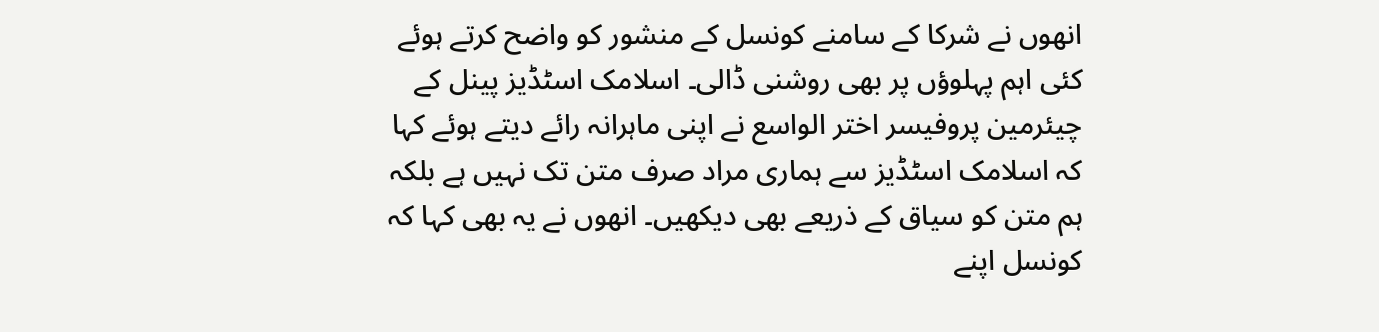انھوں نے شرکا کے سامنے کونسل کے منشور کو واضح کرتے ہوئے کئی اہم پہلوؤں پر بھی روشنی ڈالی۔ اسلامک اسٹڈیز پینل کے چیئرمین پروفیسر اختر الواسع نے اپنی ماہرانہ رائے دیتے ہوئے کہا کہ اسلامک اسٹڈیز سے ہماری مراد صرف متن تک نہیں ہے بلکہ ہم متن کو سیاق کے ذریعے بھی دیکھیں۔ انھوں نے یہ بھی کہا کہ کونسل اپنے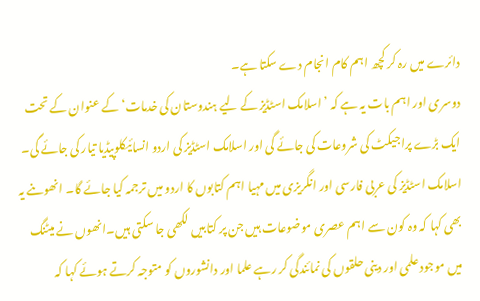دائرے میں رہ کر کچھ اہم کام انجام دے سکتا ہے۔
دوسری اور اہم بات یہ ہے کہ ’اسلامک اسٹڈیز کے لیے ہندوستان کی خدمات‘ کے عنوان کے تحت ایک بڑے پراجیکٹ کی شروعات کی جائے گی اور اسلامک اسٹڈیز کی اردو انسائیکلوپیڈیا تیار کی جائے گی۔ اسلامک اسٹڈیز کی عربی فارسی اور انگریزی میں مہیا اہم کتابوں کا اردو میں ترجمہ کیا جائے گا۔ انھوںنے یہ بھی کہا کہ وہ کون سے اہم عصری موضوعات ہیں جن پر کتابیں لکھی جا سکتی ہیں۔انھوں نے میٹنگ میں موجود علمی اور دینی حلقوں کی نمائندگی کر رہے علما اور دانشوروں کو متوجہ کرتے ہوئے کہا کہ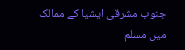جنوب مشرقی ایشیا کے ممالک میں مسلم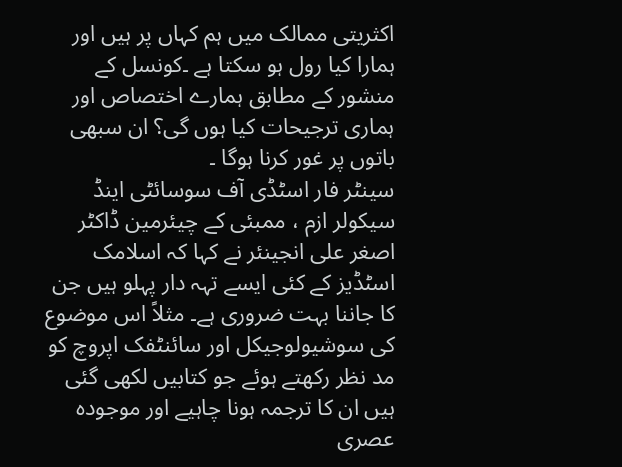اکثریتی ممالک میں ہم کہاں پر ہیں اور ہمارا کیا رول ہو سکتا ہے ۔کونسل کے منشور کے مطابق ہمارے اختصاص اور ہماری ترجیحات کیا ہوں گی؟ ان سبھی باتوں پر غور کرنا ہوگا ۔
سینٹر فار اسٹڈی آف سوسائٹی اینڈ سیکولر ازم ، ممبئی کے چیئرمین ڈاکٹر اصغر علی انجینئر نے کہا کہ اسلامک اسٹڈیز کے کئی ایسے تہہ دار پہلو ہیں جن کا جاننا بہت ضروری ہے۔ مثلاً اس موضوع کی سوشیولوجیکل اور سائنٹفک اپروچ کو مد نظر رکھتے ہوئے جو کتابیں لکھی گئی ہیں ان کا ترجمہ ہونا چاہیے اور موجودہ عصری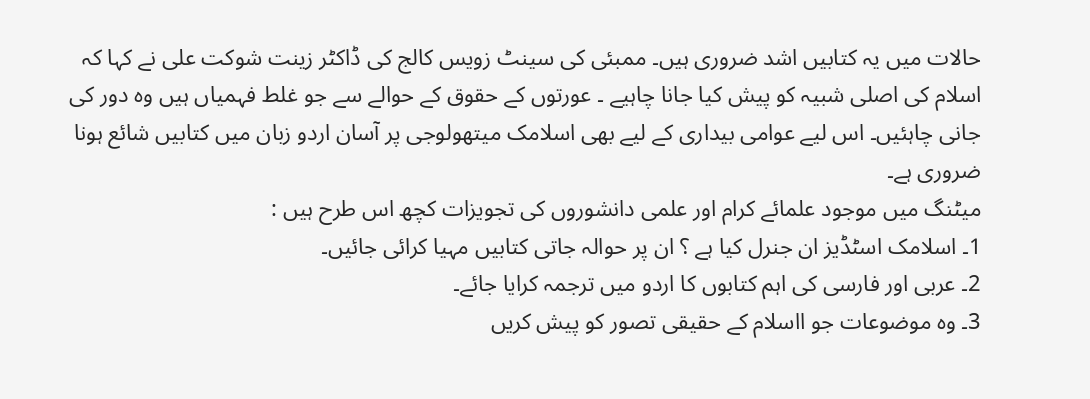حالات میں یہ کتابیں اشد ضروری ہیں۔ ممبئی کی سینٹ زویس کالج کی ڈاکٹر زینت شوکت علی نے کہا کہ اسلام کی اصلی شبیہ کو پیش کیا جانا چاہیے ۔ عورتوں کے حقوق کے حوالے سے جو غلط فہمیاں ہیں وہ دور کی جانی چاہئیں۔ اس لیے عوامی بیداری کے لیے بھی اسلامک میتھولوجی پر آسان اردو زبان میں کتابیں شائع ہونا ضروری ہے۔
میٹنگ میں موجود علمائے کرام اور علمی دانشوروں کی تجویزات کچھ اس طرح ہیں :
1۔ اسلامک اسٹڈیز ان جنرل کیا ہے ؟ ان پر حوالہ جاتی کتابیں مہیا کرائی جائیں۔
2۔ عربی اور فارسی کی اہم کتابوں کا اردو میں ترجمہ کرایا جائے۔
3۔ وہ موضوعات جو ااسلام کے حقیقی تصور کو پیش کریں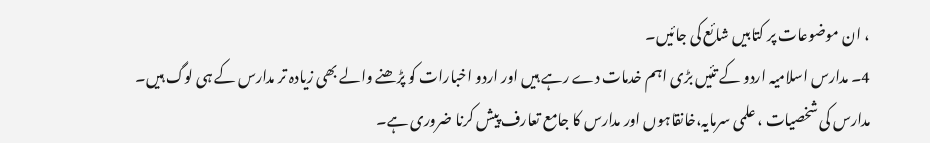، ان موضوعات پر کتابیں شائع کی جائیں۔
4۔ مدارس اسلامیہ اردو کے تئیں بڑی اہم خدمات دے رہے ہیں اور اردو اخبارات کو پڑھنے والے بھی زیادہ تر مدارس کے ہی لوگ ہیں۔
مدارس کی شخصیات ، علمی سرمایہ،خانقاہوں اور مدارس کا جامع تعارف پیش کرنا ضروری ہے۔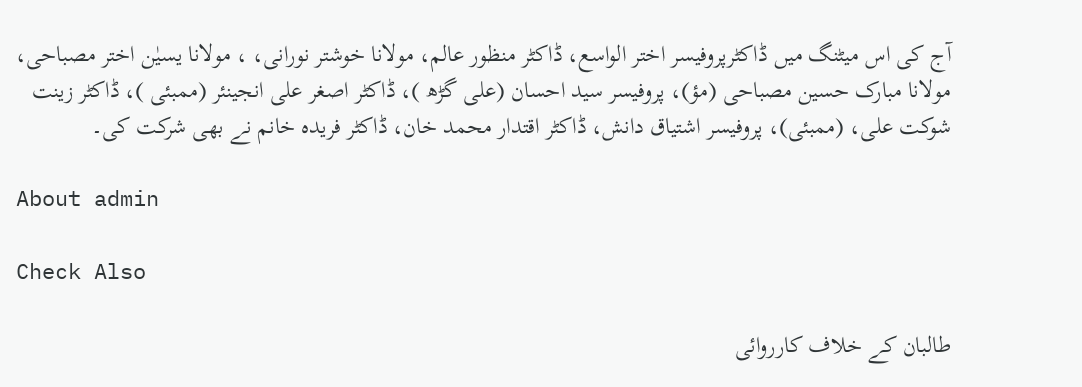آج کی اس میٹنگ میں ڈاکٹرپروفیسر اختر الواسع، ڈاکٹر منظور عالم، مولانا خوشتر نورانی، ، مولانا یسیٰن اختر مصباحی، مولانا مبارک حسین مصباحی (مؤ)، پروفیسر سید احسان (علی گڑھ )، ڈاکٹر اصغر علی انجینئر (ممبئی )، ڈاکٹر زینت شوکت علی، (ممبئی)، پروفیسر اشتیاق دانش، ڈاکٹر اقتدار محمد خان، ڈاکٹر فریدہ خانم نے بھی شرکت کی۔

About admin

Check Also

طالبان کے خلاف کارروائی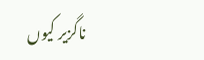ناگزیر کیوں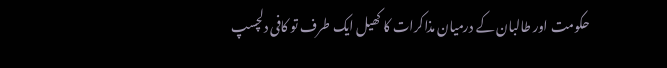حکومت اور طالبان کے درمیان مذاکرات کا کھیل ایک طرف تو کافی دلچسپ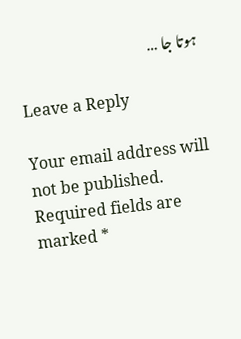ہوتا جا …

Leave a Reply

Your email address will not be published. Required fields are marked *